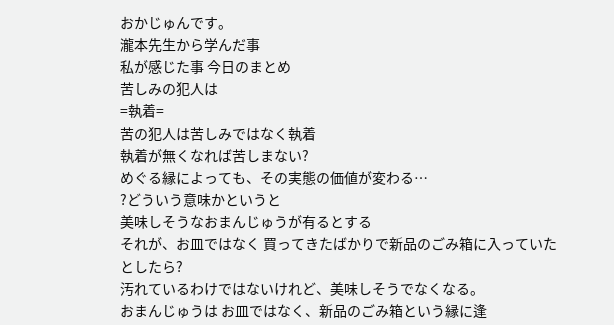おかじゅんです。
瀧本先生から学んだ事
私が感じた事 今日のまとめ
苦しみの犯人は
=執着=
苦の犯人は苦しみではなく執着
執着が無くなれば苦しまない?
めぐる縁によっても、その実態の価値が変わる…
?どういう意味かというと
美味しそうなおまんじゅうが有るとする
それが、お皿ではなく 買ってきたばかりで新品のごみ箱に入っていたとしたら?
汚れているわけではないけれど、美味しそうでなくなる。
おまんじゅうは お皿ではなく、新品のごみ箱という縁に逢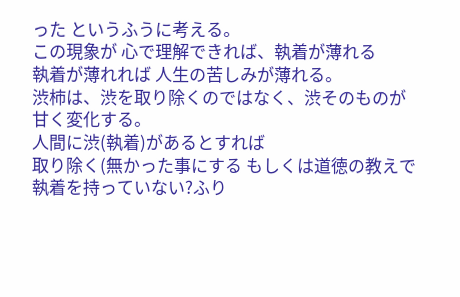った というふうに考える。
この現象が 心で理解できれば、執着が薄れる
執着が薄れれば 人生の苦しみが薄れる。
渋柿は、渋を取り除くのではなく、渋そのものが甘く変化する。
人間に渋(執着)があるとすれば
取り除く(無かった事にする もしくは道徳の教えで 執着を持っていない?ふり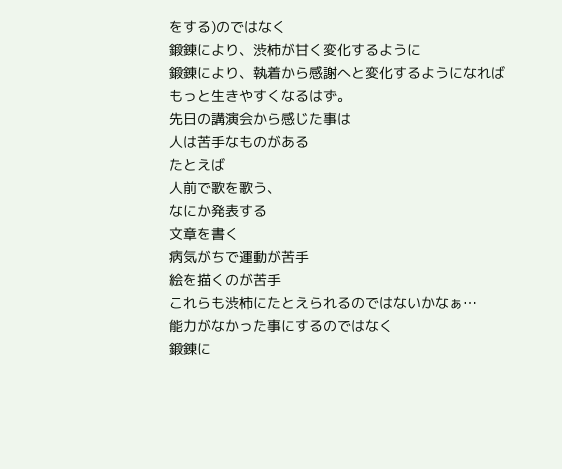をする)のではなく
鍛錬により、渋柿が甘く変化するように
鍛錬により、執着から感謝へと変化するようになれば
もっと生きやすくなるはず。
先日の講演会から感じた事は
人は苦手なものがある
たとえば
人前で歌を歌う、
なにか発表する
文章を書く
病気がちで運動が苦手
絵を描くのが苦手
これらも渋柿にたとえられるのではないかなぁ…
能力がなかった事にするのではなく
鍛錬に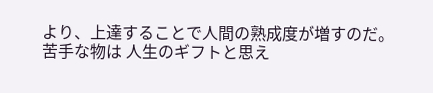より、上達することで人間の熟成度が増すのだ。
苦手な物は 人生のギフトと思え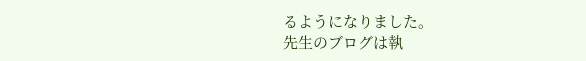るようになりました。
先生のブログは執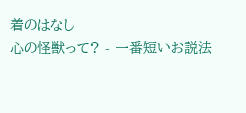着のはなし
心の怪獣って? - 一番短いお説法